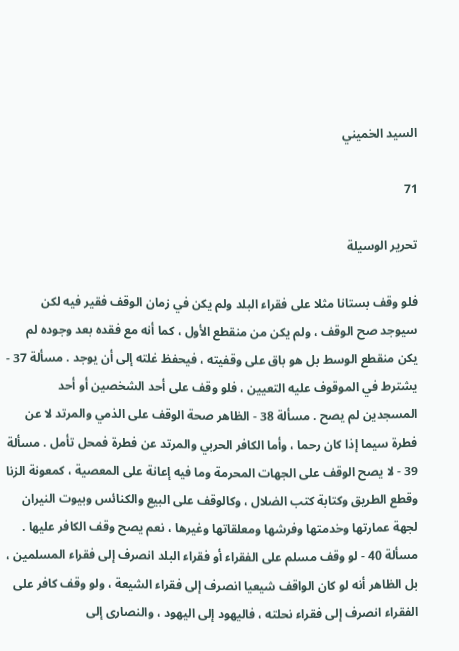السيد الخميني

71

تحرير الوسيلة

فلو وقف بستانا مثلا على فقراء البلد ولم يكن في زمان الوقف فقير فيه لكن سيوجد صح الوقف ، ولم يكن من منقطع الأول ، كما أنه مع فقده بعد وجوده لم يكن منقطع الوسط بل هو باق على وقفيته ، فيحفظ غلته إلى أن يوجد . مسألة 37 - يشترط في الموقوف عليه التعيين ، فلو وقف على أحد الشخصين أو أحد المسجدين لم يصح . مسألة 38 - الظاهر صحة الوقف على الذمي والمرتد لا عن فطرة سيما إذا كان رحما ، وأما الكافر الحربي والمرتد عن فطرة فمحل تأمل . مسألة 39 - لا يصح الوقف على الجهات المحرمة وما فيه إعانة على المعصية ، كمعونة الزنا وقطع الطريق وكتابة كتب الضلال ، وكالوقف على البيع والكنائس وبيوت النيران لجهة عمارتها وخدمتها وفرشها ومعلقاتها وغيرها ، نعم يصح وقف الكافر عليها . مسألة 40 - لو وقف مسلم على الفقراء أو فقراء البلد انصرف إلى فقراء المسلمين ، بل الظاهر أنه لو كان الواقف شيعيا انصرف إلى فقراء الشيعة ، ولو وقف كافر على الفقراء انصرف إلى فقراء نحلته ، فاليهود إلى اليهود ، والنصارى إلى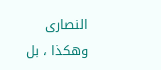النصارى وهكذا ، بل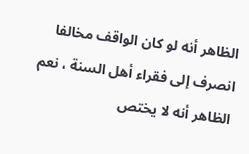الظاهر أنه لو كان الواقف مخالفا انصرف إلى فقراء أهل السنة ، نعم الظاهر أنه لا يختص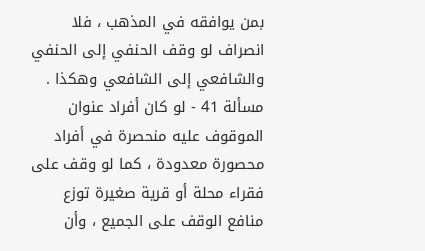بمن يوافقه في المذهب ، فلا انصراف لو وقف الحنفي إلى الحنفي والشافعي إلى الشافعي وهكذا . مسألة 41 - لو كان أفراد عنوان الموقوف عليه منحصرة في أفراد محصورة معدودة ، كما لو وقف على فقراء محلة أو قرية صغيرة توزع منافع الوقف على الجميع ، وأن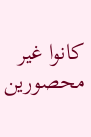كانوا غير محصورين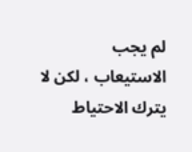لم يجب الاستيعاب ، لكن لا يترك الاحتياط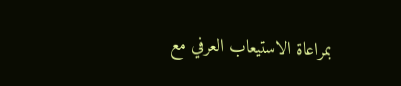بمراعاة الاستيعاب العرفي مع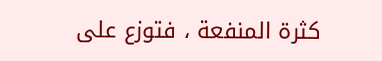كثرة المنفعة ، فتوزع على